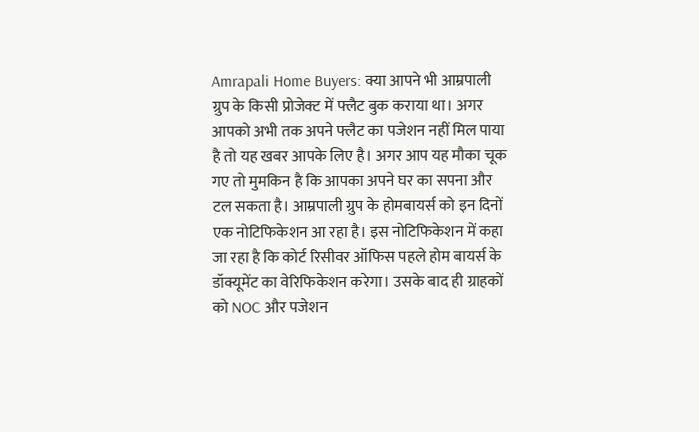Amrapali Home Buyers: क्या आपने भी आम्रपाली ग्रुप के किसी प्रोजेक्ट में फ्लैट बुक कराया था। अगर आपको अभी तक अपने फ्लैट का पजेशन नहीं मिल पाया है तो यह खबर आपके लिए है। अगर आप यह मौका चूक गए तो मुमकिन है कि आपका अपने घर का सपना और टल सकता है। आम्रपाली ग्रुप के होमबायर्स को इन दिनों एक नोटिफिकेशन आ रहा है। इस नोटिफिकेशन में कहा जा रहा है कि कोर्ट रिसीवर ऑफिस पहले होम बायर्स के डॉक्यूमेंट का वेरिफिकेशन करेगा। उसके बाद ही ग्राहकों को NOC और पजेशन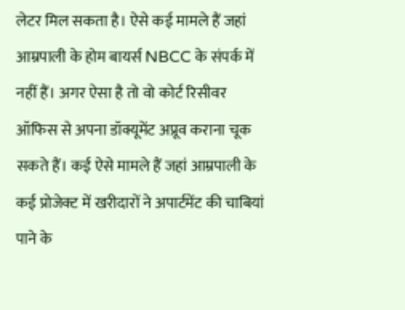लेटर मिल सकता है। ऐसे कई मामले हैं जहां आम्रपाली के होम बायर्स NBCC के संपर्क में नहीं हैं। अगर ऐसा है तो वो कोर्ट रिसीवर ऑफिस से अपना डॉक्यूमेंट अप्रूव कराना चूक सकते हैं। कई ऐसे मामले हैं जहां आम्रपाली के कई प्रोजेक्ट में खरीदारों ने अपार्टमेंट की चाबियां पाने के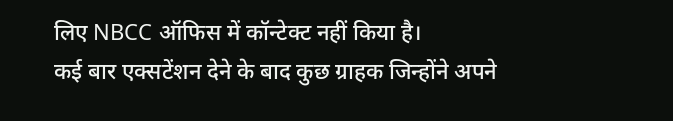लिए NBCC ऑफिस में कॉन्टेक्ट नहीं किया है।
कई बार एक्सटेंशन देने के बाद कुछ ग्राहक जिन्होंने अपने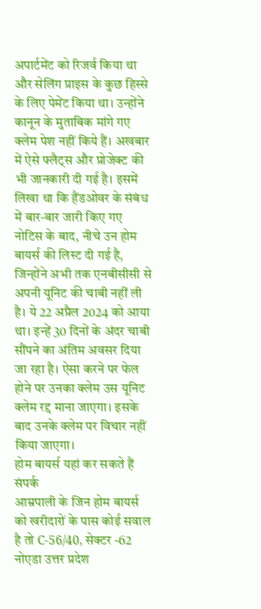अपार्टमेंट को रिजर्व किया था और सेलिंग प्राइस के कुछ हिस्से के लिए पेमेंट किया था। उन्होंने कानून के मुताबिक मांगे गए क्लेम पेश नहीं किये हैं। अखबार में ऐसे फ्लैट्स और प्रोजेक्ट की भी जानकारी दी गई है। इसमें लिखा था कि हैंडओवर के संबंध में बार-बार जारी किए गए नोटिस के बाद, नीचे उन होम बायर्स की लिस्ट दी गई है, जिन्होंने अभी तक एनबीसीसी से अपनी यूनिट की चाबी नहीं ली है। ये 22 अप्रैल 2024 को आया था। इन्हें 30 दिनों के अंदर चाबी सौंपने का अंतिम अवसर दिया जा रहा है। ऐसा करने पर फेल होने पर उनका क्लेम उस यूनिट क्लेम रद्द माना जाएगा। इसके बाद उनके क्लेम पर विचार नहीं किया जाएगा।
होम बायर्स यहां कर सकते हैं संपर्क
आम्रपाली के जिन होम बायर्स को खरीदारों के पास कोई सवाल है तो C-56/40, सेक्टर -62 नोएडा उत्तर प्रदेश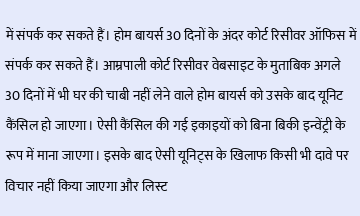में संपर्क कर सकते हैं। होम बायर्स 30 दिनों के अंदर कोर्ट रिसीवर ऑफिस में संपर्क कर सकते हैं। आम्रपाली कोर्ट रिसीवर वेबसाइट के मुताबिक अगले 30 दिनों में भी घर की चाबी नहीं लेने वाले होम बायर्स को उसके बाद यूनिट कैंसिल हो जाएगा। ऐसी कैंसिल की गई इकाइयों को बिना बिकी इन्वेंट्री के रूप में माना जाएगा। इसके बाद ऐसी यूनिट्स के खिलाफ किसी भी दावे पर विचार नहीं किया जाएगा और लिस्ट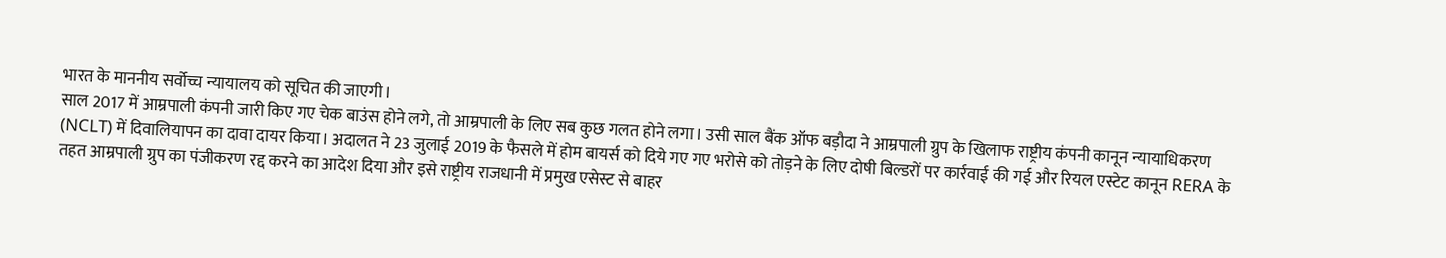भारत के माननीय सर्वोच्च न्यायालय को सूचित की जाएगी।
साल 2017 में आम्रपाली कंपनी जारी किए गए चेक बाउंस होने लगे, तो आम्रपाली के लिए सब कुछ गलत होने लगा। उसी साल बैंक ऑफ बड़ौदा ने आम्रपाली ग्रुप के खिलाफ राष्ट्रीय कंपनी कानून न्यायाधिकरण (NCLT) में दिवालियापन का दावा दायर किया। अदालत ने 23 जुलाई 2019 के फैसले में होम बायर्स को दिये गए गए भरोसे को तोड़ने के लिए दोषी बिल्डरों पर कार्रवाई की गई और रियल एस्टेट कानून RERA के तहत आम्रपाली ग्रुप का पंजीकरण रद्द करने का आदेश दिया और इसे राष्ट्रीय राजधानी में प्रमुख एसेस्ट से बाहर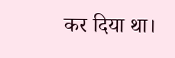कर दिया था।